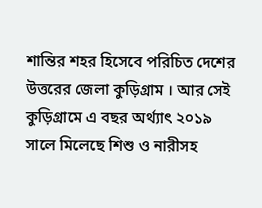শান্তির শহর হিসেবে পরিচিত দেশের উত্তরের জেলা কুড়িগ্রাম । আর সেই কুড়িগ্রামে এ বছর অর্থ্যাৎ ২০১৯ সালে মিলেছে শিশু ও নারীসহ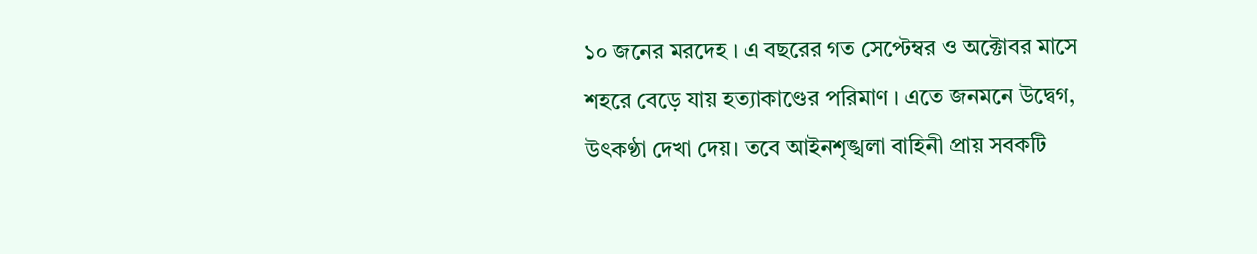১০ জনের মরদেহ । এ বছরের গত সেপ্টেম্বর ও অক্টোবর মাসে শহরে বেড়ে যায় হত্যাকাণ্ডের পরিমাণ । এতে জনমনে উদ্বেগ, উৎকণ্ঠা দেখা দেয়। তবে আইনশৃঙ্খলা বাহিনী প্রায় সবকটি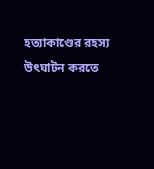হত্যাকাণ্ডের রহস্য উৎঘাটন করতে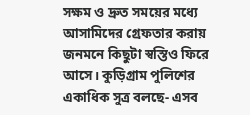সক্ষম ও দ্রুত সময়ের মধ্যে আসামিদের গ্রেফতার করায় জনমনে কিছুটা স্বস্তিও ফিরে আসে। কুড়িগ্রাম পুলিশের একাধিক সুত্র বলছে- এসব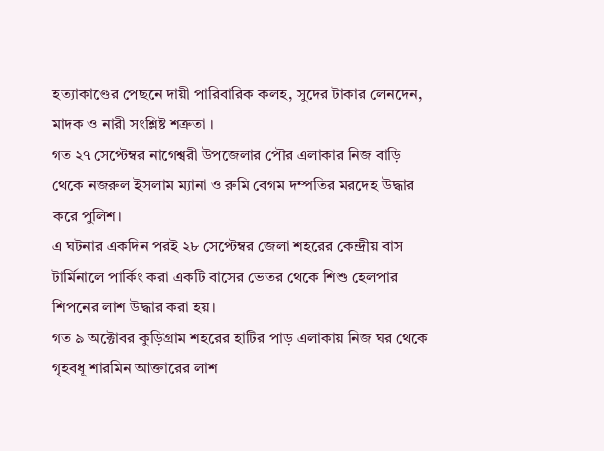হত্যাকাণ্ডের পেছনে দায়ী পারিবারিক কলহ, সুদের টাকার লেনদেন, মাদক ও নারী সংশ্লিষ্ট শত্রুতা ।
গত ২৭ সেপ্টেম্বর নাগেশ্বরী উপজেলার পৌর এলাকার নিজ বাড়ি থেকে নজরুল ইসলাম ম্যানা ও রুমি বেগম দম্পতির মরদেহ উদ্ধার করে পুলিশ।
এ ঘটনার একদিন পরই ২৮ সেপ্টেম্বর জেলা শহরের কেন্দ্রীয় বাস টার্মিনালে পার্কিং করা একটি বাসের ভেতর থেকে শিশু হেলপার শিপনের লাশ উদ্ধার করা হয়।
গত ৯ অক্টোবর কুড়িগ্রাম শহরের হাটির পাড় এলাকায় নিজ ঘর থেকে গৃহবধূ শারমিন আক্তারের লাশ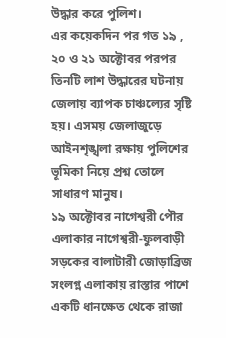উদ্ধার করে পুলিশ।
এর কয়েকদিন পর গত ১৯ , ২০ ও ২১ অক্টোবর পরপর তিনটি লাশ উদ্ধারের ঘটনায় জেলায় ব্যাপক চাঞ্চল্যের সৃষ্টি হয়। এসময় জেলাজুড়ে আইনশৃঙ্খলা রক্ষায় পুলিশের ভূমিকা নিয়ে প্রশ্ন তোলে সাধারণ মানুষ।
১৯ অক্টোবর নাগেশ্বরী পৌর এলাকার নাগেশ্বরী-ফুলবাড়ী সড়কের বালাটারী জোড়াব্রিজ সংলগ্ন এলাকায় রাস্তার পাশে একটি ধানক্ষেত থেকে রাজা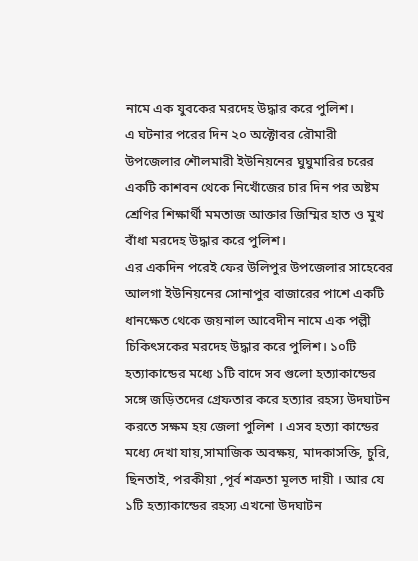নামে এক যুবকের মরদেহ উদ্ধার করে পুলিশ।
এ ঘটনার পরের দিন ২০ অক্টোবর রৌমারী উপজেলার শৌলমারী ইউনিয়নের ঘুঘুমারির চরের একটি কাশবন থেকে নিখোঁজের চার দিন পর অষ্টম শ্রেণির শিক্ষার্থী মমতাজ আক্তার জিম্মির হাত ও মুখ বাঁধা মরদেহ উদ্ধার করে পুলিশ।
এর একদিন পরেই ফের উলিপুর উপজেলার সাহেবের আলগা ইউনিয়নের সোনাপুর বাজারের পাশে একটি ধানক্ষেত থেকে জয়নাল আবেদীন নামে এক পল্লী চিকিৎসকের মরদেহ উদ্ধার করে পুলিশ। ১০টি হত্যাকান্ডের মধ্যে ১টি বাদে সব গুলো হত্যাকান্ডের সঙ্গে জড়িতদের গ্রেফতার করে হত্যার রহস্য উদঘাটন করতে সক্ষম হয় জেলা পুলিশ । এসব হত্যা কান্ডের মধ্যে দেখা যায়,সামাজিক অবক্ষয়, মাদকাসক্তি, চুরি, ছিনতাই, পরকীয়া ,পূর্ব শত্রুতা মূলত দায়ী । আর যে ১টি হত্যাকান্ডের রহস্য এখনো উদঘাটন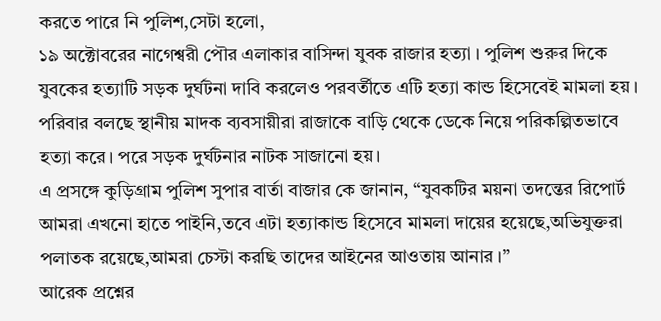করতে পারে নি পুলিশ,সেটা হলো,
১৯ অক্টোবরের নাগেশ্বরী পৌর এলাকার বাসিন্দা যুবক রাজার হত্যা । পুলিশ শুরুর দিকে যুবকের হত্যাটি সড়ক দুর্ঘটনা দাবি করলেও পরবর্তীতে এটি হত্যা কান্ড হিসেবেই মামলা হয় । পরিবার বলছে স্থানীয় মাদক ব্যবসায়ীরা রাজাকে বাড়ি থেকে ডেকে নিয়ে পরিকল্পিতভাবে হত্যা করে। পরে সড়ক দুর্ঘটনার নাটক সাজানো হয়।
এ প্রসঙ্গে কুড়িগ্রাম পুলিশ সুপার বার্তা বাজার কে জানান, “যুবকটির ময়না তদন্তের রিপোর্ট আমরা এখনো হাতে পাইনি,তবে এটা হত্যাকান্ড হিসেবে মামলা দায়ের হয়েছে,অভিযুক্তরা পলাতক রয়েছে,আমরা চেস্টা করছি তাদের আইনের আওতায় আনার ।”
আরেক প্রশ্নের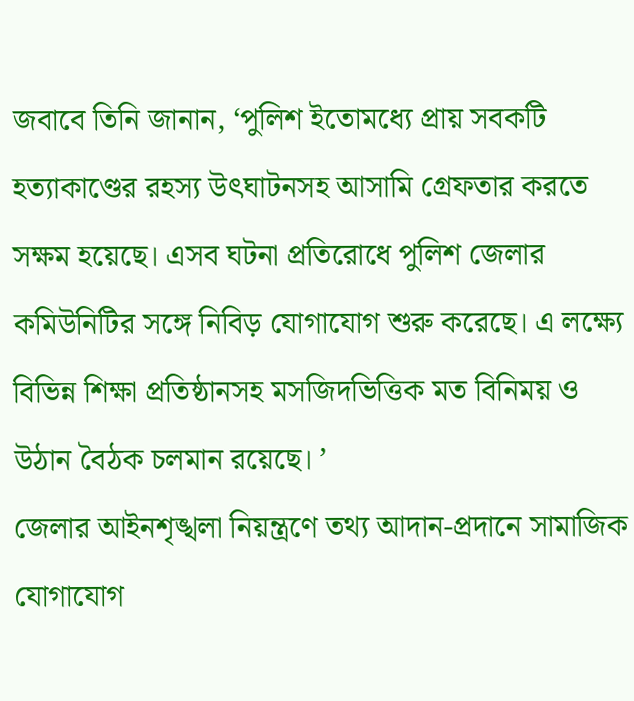জবাবে তিনি জানান, ‘পুলিশ ইতোমধ্যে প্রায় সবকটি হত্যাকাণ্ডের রহস্য উৎঘাটনসহ আসামি গ্রেফতার করতে সক্ষম হয়েছে। এসব ঘটনা প্রতিরোধে পুলিশ জেলার কমিউনিটির সঙ্গে নিবিড় যোগাযোগ শুরু করেছে। এ লক্ষ্যে বিভিন্ন শিক্ষা প্রতিষ্ঠানসহ মসজিদভিত্তিক মত বিনিময় ও উঠান বৈঠক চলমান রয়েছে। ’
জেলার আইনশৃঙ্খলা নিয়ন্ত্রণে তথ্য আদান-প্রদানে সামাজিক যোগাযোগ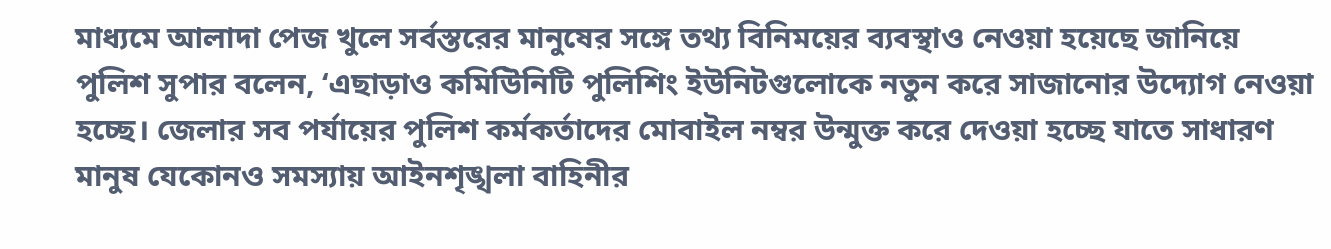মাধ্যমে আলাদা পেজ খুলে সর্বস্তরের মানুষের সঙ্গে তথ্য বিনিময়ের ব্যবস্থাও নেওয়া হয়েছে জানিয়ে পুলিশ সুপার বলেন, ‘এছাড়াও কমিউিনিটি পুলিশিং ইউনিটগুলোকে নতুন করে সাজানোর উদ্যোগ নেওয়া হচ্ছে। জেলার সব পর্যায়ের পুলিশ কর্মকর্তাদের মোবাইল নম্বর উন্মুক্ত করে দেওয়া হচ্ছে যাতে সাধারণ মানুষ যেকোনও সমস্যায় আইনশৃঙ্খলা বাহিনীর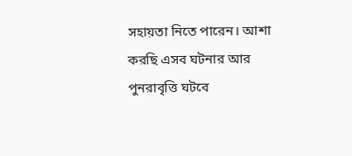সহায়তা নিতে পারেন। আশা করছি এসব ঘটনার আর পুনরাবৃত্তি ঘটবে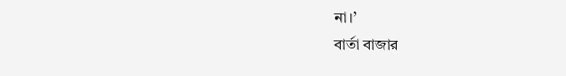না।’
বার্তা বাজার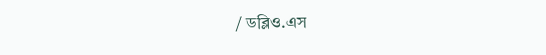/ ডব্লিও.এস